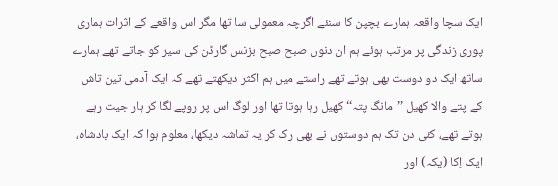ایک سچا واقعہ ہمارے بچپن کا سنئے اگرچہ معمولی سا تھا مگر اس واقعے کے اثرات ہماری پوری زندگی پر مرتب ہوئے ہم ان دنوں صبح صبح بزنس گارڈن کی سیر کو جاتے تھے ہمارے ساتھ ایک دو دوست بھی ہوتے تھے راستے میں ہم اکثر دیکھتے تھے کہ ایک آدمی تین تاش کے پتے والا کھیل ’’مانگ پتہ‘‘ کھیل رہا ہوتا تھا اور لوگ اس پر روپے لگا کر ہار جیت رہے ہوتے تھے، کئی دن تک ہم دوستوں نے بھی رک کر یہ تماشہ دیکھا، معلوم ہوا کہ ایک بادشاہ، ایک اِکا (یکہ) اور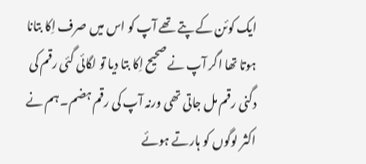ایک کوئن کے پتے تھے آپ کو اس میں صرف اِکا بتانا ہوتا تھا اگر آپ نے صحیح اِکا بتا دیا تو لگائی گئی رقم کی دگنی رقم مل جاتی تھی ورنہ آپ کی رقم ہضم۔ ہم نے اکثر لوگوں کو ہارتے ہوئے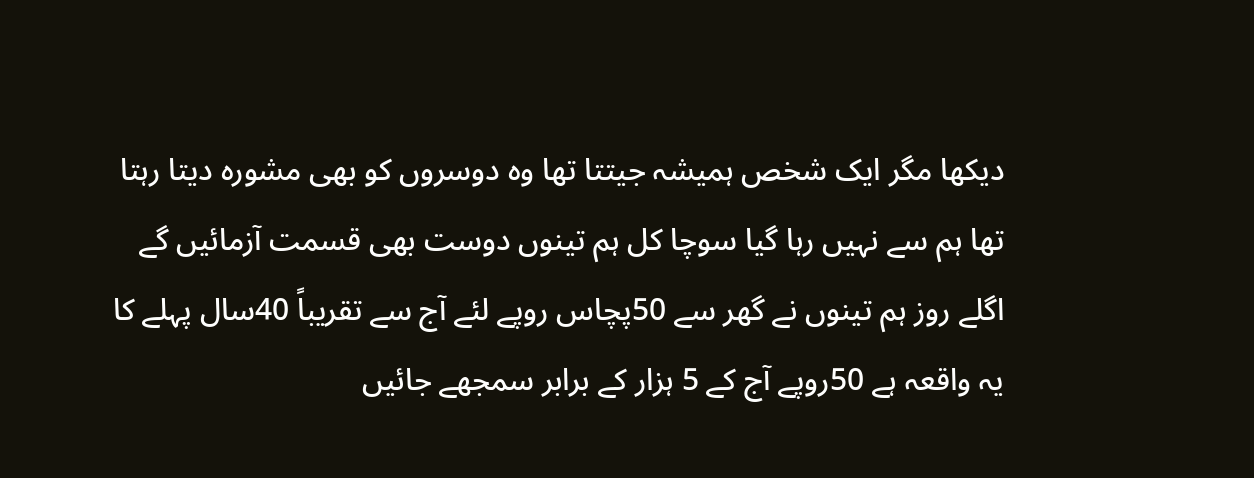دیکھا مگر ایک شخص ہمیشہ جیتتا تھا وہ دوسروں کو بھی مشورہ دیتا رہتا تھا ہم سے نہیں رہا گیا سوچا کل ہم تینوں دوست بھی قسمت آزمائیں گے اگلے روز ہم تینوں نے گھر سے 50پچاس روپے لئے آج سے تقریباً 40سال پہلے کا یہ واقعہ ہے 50روپے آج کے 5 ہزار کے برابر سمجھے جائیں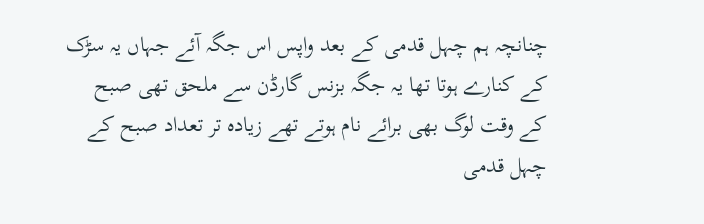چنانچہ ہم چہل قدمی کے بعد واپس اس جگہ آئے جہاں یہ سڑک کے کنارے ہوتا تھا یہ جگہ بزنس گارڈن سے ملحق تھی صبح کے وقت لوگ بھی برائے نام ہوتے تھے زیادہ تر تعداد صبح کے چہل قدمی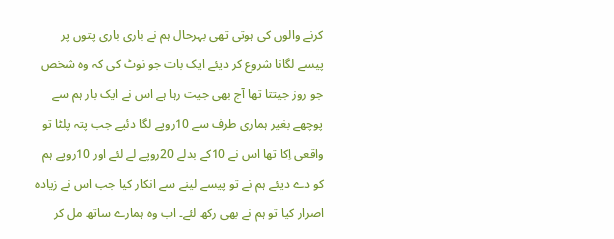کرنے والوں کی ہوتی تھی بہرحال ہم نے باری باری پتوں پر پیسے لگانا شروع کر دیئے ایک بات جو نوٹ کی کہ وہ شخص جو روز جیتتا تھا آج بھی جیت رہا ہے اس نے ایک بار ہم سے پوچھے بغیر ہماری طرف سے 10روپے لگا دئیے جب پتہ پلٹا تو واقعی اِکا تھا اس نے 10کے بدلے 20روپے لے لئے اور 10روپے ہم کو دے دیئے ہم نے تو پیسے لینے سے انکار کیا جب اس نے زیادہ اصرار کیا تو ہم نے بھی رکھ لئے۔ اب وہ ہمارے ساتھ مل کر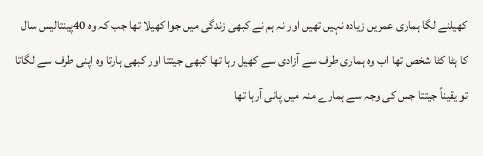کھیلنے لگا ہماری عمریں زیادہ نہیں تھیں اور نہ ہم نے کبھی زندگی میں جوا کھیلا تھا جب کہ وہ 40پینتالیس سال کا ہٹا کٹا شخص تھا اب وہ ہماری طرف سے آزادی سے کھیل رہا تھا کبھی جیتتا اور کبھی ہارتا وہ اپنی طرف سے لگاتا تو یقیناً جیتتا جس کی وجہ سے ہمارے منہ میں پانی آرہا تھا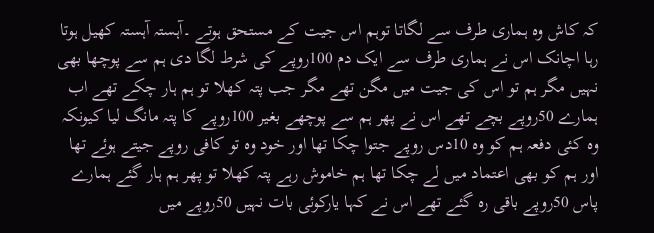کہ کاش وہ ہماری طرف سے لگاتا توہم اس جیت کے مستحق ہوتے ۔آہستہ آہستہ کھیل ہوتا رہا اچانک اس نے ہماری طرف سے ایک دم 100روپے کی شرط لگا دی ہم سے پوچھا بھی نہیں مگر ہم تو اس کی جیت میں مگن تھے مگر جب پتہ کھلا تو ہم ہار چکے تھے اب ہمارے 50روپے بچے تھے اس نے پھر ہم سے پوچھے بغیر 100روپے کا پتہ مانگ لیا کیونکہ وہ کئی دفعہ ہم کو وہ 10دس روپے جتوا چکا تھا اور خود وہ تو کافی روپے جیتے ہوئے تھا اور ہم کو بھی اعتماد میں لے چکا تھا ہم خاموش رہے پتہ کھلا تو پھر ہم ہار گئے ہمارے پاس 50روپے باقی رہ گئے تھے اس نے کہا یارکوئی بات نہیں 50روپے میں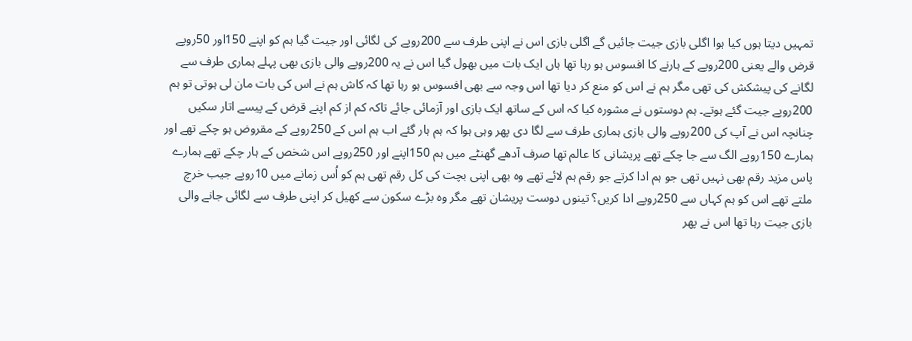تمہیں دیتا ہوں کیا ہوا اگلی بازی جیت جائیں گے اگلی بازی اس نے اپنی طرف سے 200روپے کی لگائی اور جیت گیا ہم کو اپنے 150اور 50روپے قرض والے یعنی 200روپے کے ہارنے کا افسوس ہو رہا تھا ہاں ایک بات میں بھول گیا اس نے یہ 200روپے والی بازی بھی پہلے ہماری طرف سے لگانے کی پیشکش کی تھی مگر ہم نے اس کو منع کر دیا تھا اس وجہ سے بھی افسوس ہو رہا تھا کہ کاش ہم نے اس کی بات مان لی ہوتی تو ہم 200روپے جیت گئے ہوتے۔ ہم دوستوں نے مشورہ کیا کہ اس کے ساتھ ایک بازی اور آزمائی جائے تاکہ کم از کم اپنے قرض کے پیسے اتار سکیں چنانچہ اس نے آپ کی 200روپے والی بازی ہماری طرف سے لگا دی پھر وہی ہوا کہ ہم ہار گئے اب ہم اس کے 250روپے کے مقروض ہو چکے تھے اور ہمارے 150روپے الگ سے جا چکے تھے پریشانی کا عالم تھا صرف آدھے گھنٹے میں ہم 150اپنے اور 250روپے اس شخص کے ہار چکے تھے ہمارے پاس مزید رقم بھی نہیں تھی جو ہم ادا کرتے جو رقم ہم لائے تھے وہ بھی اپنی بچت کی کل رقم تھی ہم کو اُس زمانے میں 10روپے جیب خرچ ملتے تھے اس کو ہم کہاں سے 250روپے ادا کریں؟ تینوں دوست پریشان تھے مگر وہ بڑے سکون سے کھیل کر اپنی طرف سے لگائی جانے والی بازی جیت رہا تھا اس نے پھر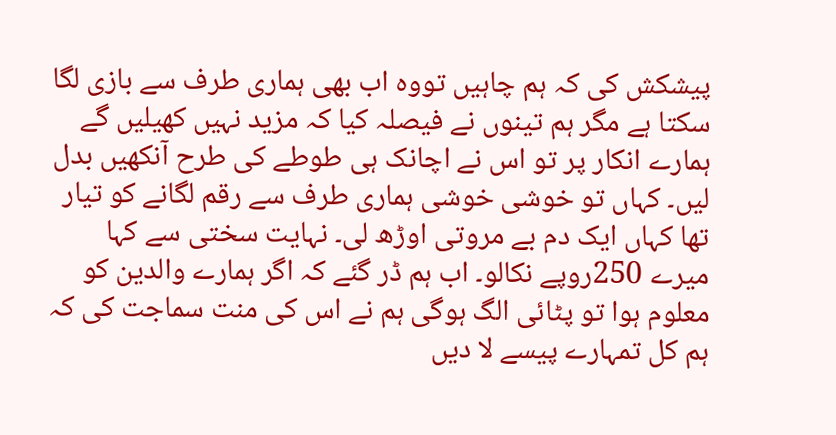پیشکش کی کہ ہم چاہیں تووہ اب بھی ہماری طرف سے بازی لگا سکتا ہے مگر ہم تینوں نے فیصلہ کیا کہ مزید نہیں کھیلیں گے ہمارے انکار پر تو اس نے اچانک ہی طوطے کی طرح آنکھیں بدل لیں۔ کہاں تو خوشی خوشی ہماری طرف سے رقم لگانے کو تیار تھا کہاں ایک دم بے مروتی اوڑھ لی۔ نہایت سختی سے کہا میرے 250روپے نکالو۔ اب ہم ڈر گئے کہ اگر ہمارے والدین کو معلوم ہوا تو پٹائی الگ ہوگی ہم نے اس کی منت سماجت کی کہ ہم کل تمہارے پیسے لا دیں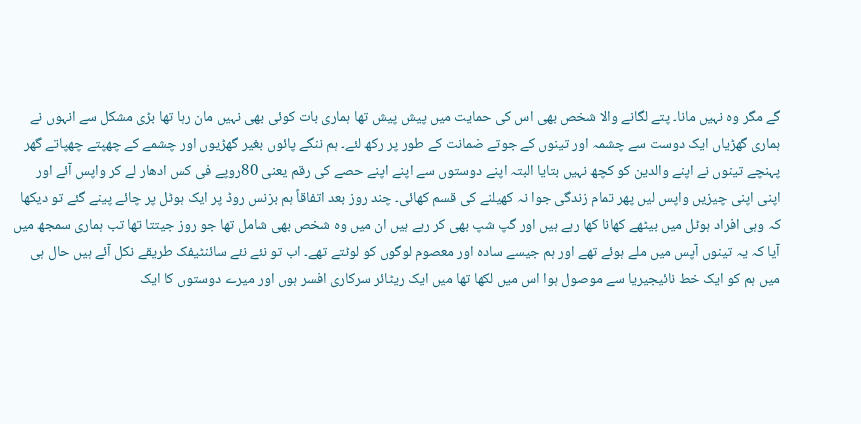گے مگر وہ نہیں مانا۔ پتے لگانے والا شخص بھی اس کی حمایت میں پیش پیش تھا ہماری بات کوئی بھی نہیں مان رہا تھا بڑی مشکل سے انہوں نے ہماری گھڑیاں ایک دوست سے چشمہ اور تینوں کے جوتے ضمانت کے طور پر رکھ لئے۔ ہم ننگے پائوں بغیر گھڑیوں اور چشمے کے چھپتے چھپاتے گھر پہنچے تینوں نے اپنے والدین کو کچھ نہیں بتایا البتہ اپنے دوستوں سے اپنے اپنے حصے کی رقم یعنی 80روپے فی کس ادھار لے کر واپس آئے اور اپنی اپنی چیزیں واپس لیں پھر تمام زندگی جوا نہ کھیلنے کی قسم کھائی۔ چند روز بعد اتفاقاً ہم بزنس روڈ پر ایک ہوٹل پر چائے پینے گئے تو دیکھا کہ وہی افراد ہوٹل میں بیٹھے کھانا کھا رہے ہیں اور گپ شپ بھی کر رہے ہیں ان میں وہ شخص بھی شامل تھا جو روز جیتتا تھا تب ہماری سمجھ میں آیا کہ یہ تینوں آپس میں ملے ہوئے تھے اور ہم جیسے سادہ اور معصوم لوگوں کو لوٹتے تھے۔ اب تو نئے نئے سائنٹیفک طریقے نکل آئے ہیں حال ہی میں ہم کو ایک خط نائیجیریا سے موصول ہوا اس میں لکھا تھا میں ایک ریٹائر سرکاری افسر ہوں اور میرے دوستوں کا ایک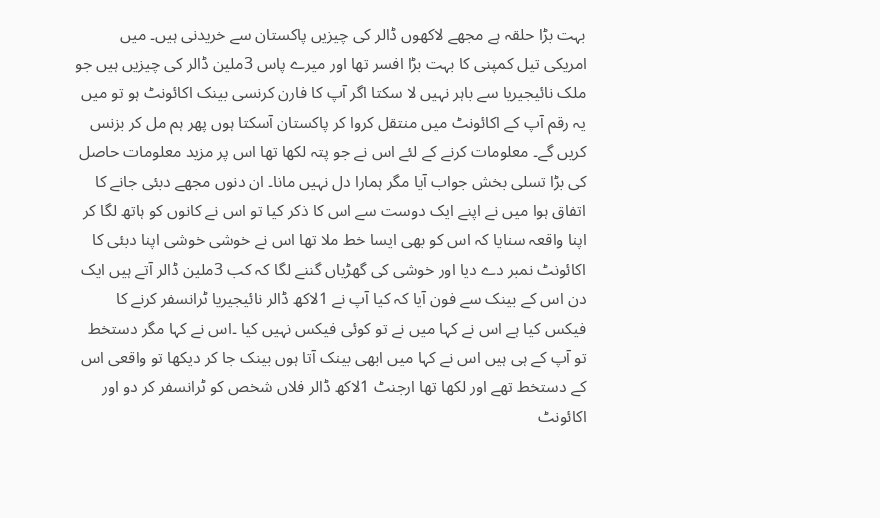بہت بڑا حلقہ ہے مجھے لاکھوں ڈالر کی چیزیں پاکستان سے خریدنی ہیں۔ میں امریکی تیل کمپنی کا بہت بڑا افسر تھا اور میرے پاس 3ملین ڈالر کی چیزیں ہیں جو ملک نائیجیریا سے باہر نہیں لا سکتا اگر آپ کا فارن کرنسی بینک اکائونٹ ہو تو میں یہ رقم آپ کے اکائونٹ میں منتقل کروا کر پاکستان آسکتا ہوں پھر ہم مل کر بزنس کریں گے۔ معلومات کرنے کے لئے اس نے جو پتہ لکھا تھا اس پر مزید معلومات حاصل کی بڑا تسلی بخش جواب آیا مگر ہمارا دل نہیں مانا۔ ان دنوں مجھے دبئی جانے کا اتفاق ہوا میں نے اپنے ایک دوست سے اس کا ذکر کیا تو اس نے کانوں کو ہاتھ لگا کر اپنا واقعہ سنایا کہ اس کو بھی ایسا خط ملا تھا اس نے خوشی خوشی اپنا دبئی کا اکائونٹ نمبر دے دیا اور خوشی کی گھڑیاں گننے لگا کہ کب 3ملین ڈالر آتے ہیں ایک دن اس کے بینک سے فون آیا کہ کیا آپ نے 1لاکھ ڈالر نائیجیریا ٹرانسفر کرنے کا فیکس کیا ہے اس نے کہا میں نے تو کوئی فیکس نہیں کیا ۔اس نے کہا مگر دستخط تو آپ کے ہی ہیں اس نے کہا میں ابھی بینک آتا ہوں بینک جا کر دیکھا تو واقعی اس کے دستخط تھے اور لکھا تھا ارجنٹ 1لاکھ ڈالر فلاں شخص کو ٹرانسفر کر دو اور اکائونٹ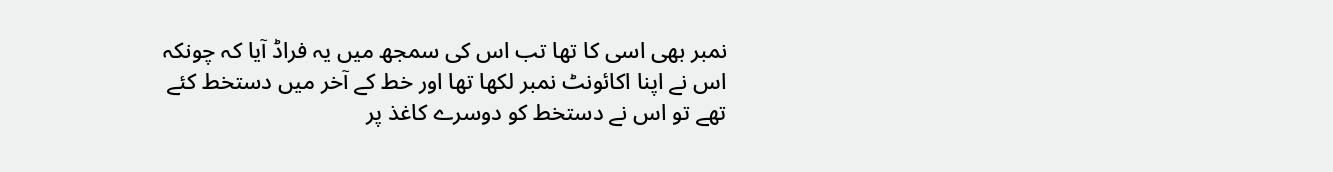نمبر بھی اسی کا تھا تب اس کی سمجھ میں یہ فراڈ آیا کہ چونکہ اس نے اپنا اکائونٹ نمبر لکھا تھا اور خط کے آخر میں دستخط کئے تھے تو اس نے دستخط کو دوسرے کاغذ پر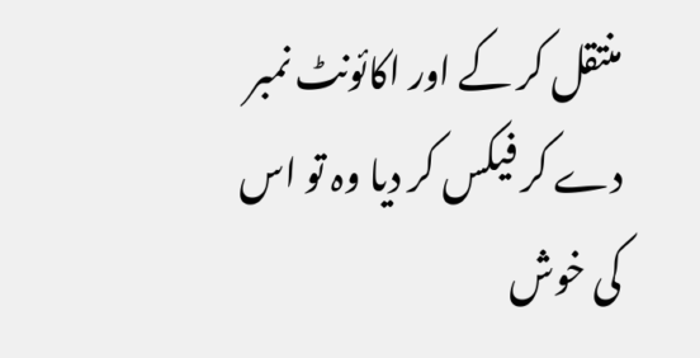منتقل کر کے اور اکائونٹ نمبر دے کر فیکس کر دیا وہ تو اس کی خوش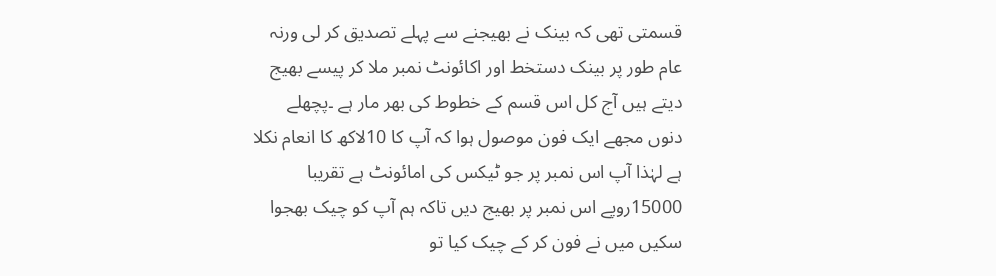قسمتی تھی کہ بینک نے بھیجنے سے پہلے تصدیق کر لی ورنہ عام طور پر بینک دستخط اور اکائونٹ نمبر ملا کر پیسے بھیج دیتے ہیں آج کل اس قسم کے خطوط کی بھر مار ہے ۔پچھلے دنوں مجھے ایک فون موصول ہوا کہ آپ کا 10لاکھ کا انعام نکلا ہے لہٰذا آپ اس نمبر پر جو ٹیکس کی امائونٹ ہے تقریبا 15000روپے اس نمبر پر بھیج دیں تاکہ ہم آپ کو چیک بھجوا سکیں میں نے فون کر کے چیک کیا تو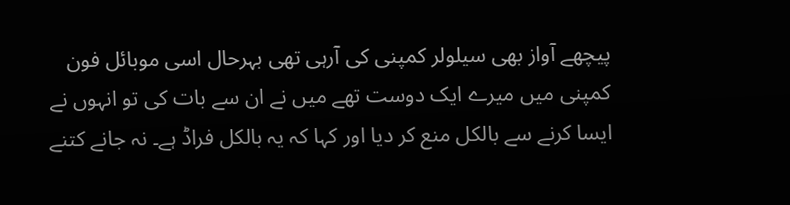پیچھے آواز بھی سیلولر کمپنی کی آرہی تھی بہرحال اسی موبائل فون کمپنی میں میرے ایک دوست تھے میں نے ان سے بات کی تو انہوں نے ایسا کرنے سے بالکل منع کر دیا اور کہا کہ یہ بالکل فراڈ ہے۔ نہ جانے کتنے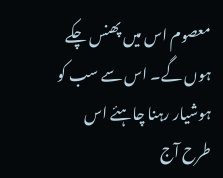معصوم اس میں پھنس چکے ہوں گے۔ اس سے سب کو ہوشیار رہنا چاہئے اس طرح آج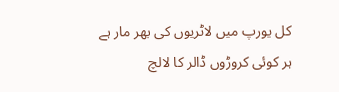کل یورپ میں لاٹریوں کی بھر مار ہے ہر کوئی کروڑوں ڈالر کا لالچ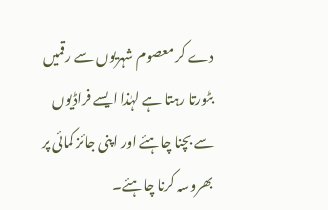دے کر معصوم شہریوں سے رقمیں بٹورتا رہتا ہے لہٰذا ایسے فراڈیوں سے بچنا چاہئے اور اپنی جائز کمائی پر بھروسہ کرنا چاہئے۔